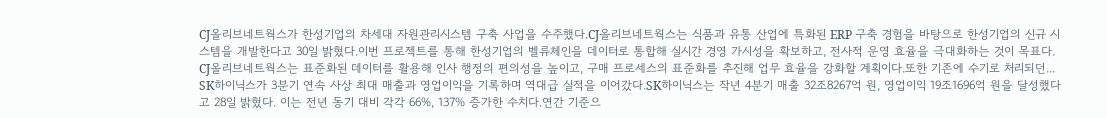CJ올리브네트웍스가 한성기업의 차세대 자원관리시스템 구축 사업을 수주했다.CJ올리브네트웍스는 식품과 유통 산업에 특화된 ERP 구축 경험을 바탕으로 한성기업의 신규 시스템을 개발한다고 30일 밝혔다.이번 프로젝트를 통해 한성기업의 벨류체인을 데이터로 통합해 실시간 경영 가시성을 확보하고, 전사적 운영 효율을 극대화하는 것이 목표다. CJ올리브네트웍스는 표준화된 데이터를 활용해 인사 행정의 편의성을 높이고, 구매 프로세스의 표준화를 추진해 업무 효율을 강화할 계획이다.또한 기존에 수기로 처리되던...
SK하이닉스가 3분기 연속 사상 최대 매출과 영업이익을 기록하며 역대급 실적을 이어갔다.SK하이닉스는 작년 4분기 매출 32조8267억 원, 영업이익 19조1696억 원을 달성했다고 28일 밝혔다. 이는 전년 동기 대비 각각 66%, 137% 증가한 수치다.연간 기준으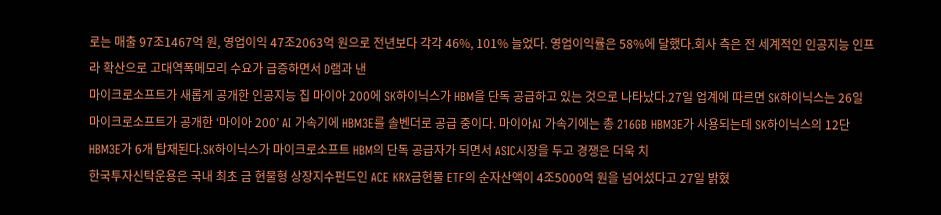로는 매출 97조1467억 원, 영업이익 47조2063억 원으로 전년보다 각각 46%, 101% 늘었다. 영업이익률은 58%에 달했다.회사 측은 전 세계적인 인공지능 인프라 확산으로 고대역폭메모리 수요가 급증하면서 D램과 낸
마이크로소프트가 새롭게 공개한 인공지능 칩 마이아 200에 SK하이닉스가 HBM을 단독 공급하고 있는 것으로 나타났다.27일 업계에 따르면 SK하이닉스는 26일 마이크로소프트가 공개한 ‘마이아 200’ AI 가속기에 HBM3E를 솔벤더로 공급 중이다. 마이아AI 가속기에는 총 216GB HBM3E가 사용되는데 SK하이닉스의 12단 HBM3E가 6개 탑재된다.SK하이닉스가 마이크로소프트 HBM의 단독 공급자가 되면서 ASIC시장을 두고 경쟁은 더욱 치
한국투자신탁운용은 국내 최초 금 현물형 상장지수펀드인 ACE KRX금현물 ETF의 순자산액이 4조5000억 원을 넘어섰다고 27일 밝혔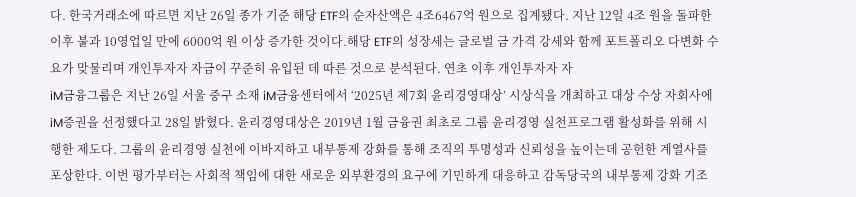다. 한국거래소에 따르면 지난 26일 종가 기준 해당 ETF의 순자산액은 4조6467억 원으로 집계됐다. 지난 12일 4조 원을 돌파한 이후 불과 10영업일 만에 6000억 원 이상 증가한 것이다.해당 ETF의 성장세는 글로벌 금 가격 강세와 함께 포트폴리오 다변화 수요가 맞물리며 개인투자자 자금이 꾸준히 유입된 데 따른 것으로 분석된다. 연초 이후 개인투자자 자
iM금융그룹은 지난 26일 서울 중구 소재 iM금융센터에서 ‘2025년 제7회 윤리경영대상’ 시상식을 개최하고 대상 수상 자회사에 iM증권을 선정했다고 28일 밝혔다. 윤리경영대상은 2019년 1월 금융권 최초로 그룹 윤리경영 실천프로그램 활성화를 위해 시행한 제도다. 그룹의 윤리경영 실천에 이바지하고 내부통제 강화를 통해 조직의 투명성과 신뢰성을 높이는데 공헌한 계열사를 포상한다. 이번 평가부터는 사회적 책임에 대한 새로운 외부환경의 요구에 기민하게 대응하고 감독당국의 내부통제 강화 기조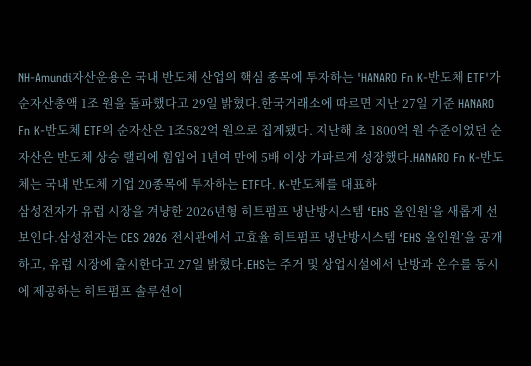NH-Amundi자산운용은 국내 반도체 산업의 핵심 종목에 투자하는 'HANARO Fn K-반도체 ETF'가 순자산총액 1조 원을 돌파했다고 29일 밝혔다.한국거래소에 따르면 지난 27일 기준 HANARO Fn K-반도체 ETF의 순자산은 1조582억 원으로 집계됐다. 지난해 초 1800억 원 수준이었던 순자산은 반도체 상승 랠리에 힘입어 1년여 만에 5배 이상 가파르게 성장했다.HANARO Fn K-반도체는 국내 반도체 기업 20종목에 투자하는 ETF다. K-반도체를 대표하
삼성전자가 유럽 시장을 겨냥한 2026년형 히트펌프 냉난방시스템 ‘EHS 올인원’을 새롭게 선보인다.삼성전자는 CES 2026 전시관에서 고효율 히트펌프 냉난방시스템 ‘EHS 올인원’을 공개하고, 유럽 시장에 출시한다고 27일 밝혔다.EHS는 주거 및 상업시설에서 난방과 온수를 동시에 제공하는 히트펌프 솔루션이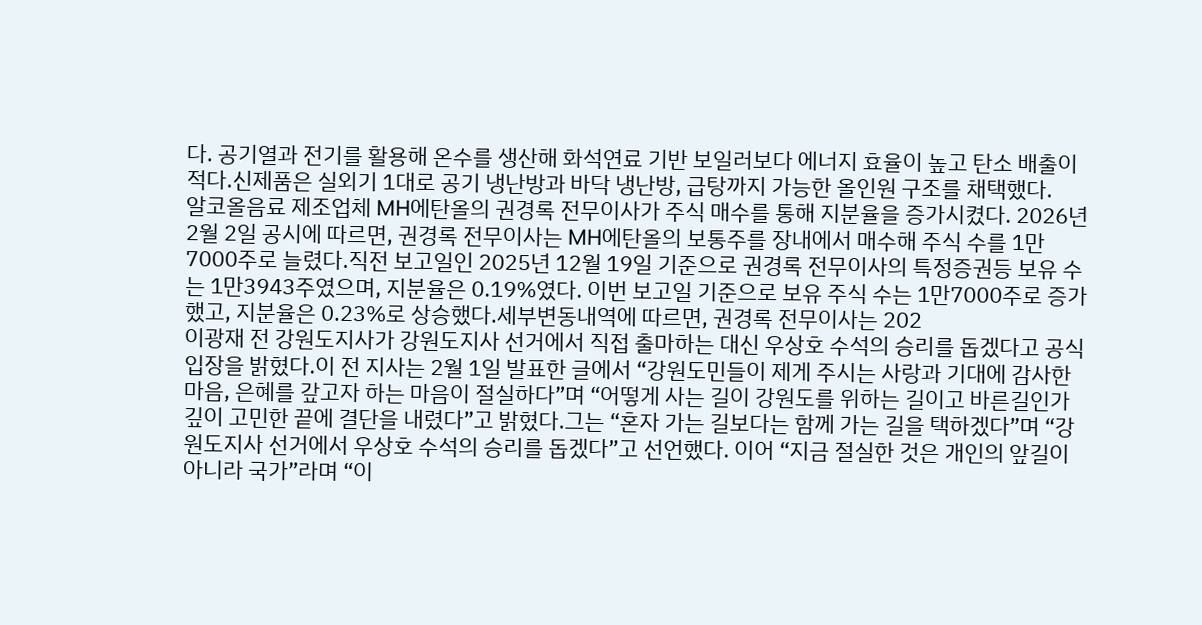다. 공기열과 전기를 활용해 온수를 생산해 화석연료 기반 보일러보다 에너지 효율이 높고 탄소 배출이 적다.신제품은 실외기 1대로 공기 냉난방과 바닥 냉난방, 급탕까지 가능한 올인원 구조를 채택했다.
알코올음료 제조업체 MH에탄올의 권경록 전무이사가 주식 매수를 통해 지분율을 증가시켰다. 2026년 2월 2일 공시에 따르면, 권경록 전무이사는 MH에탄올의 보통주를 장내에서 매수해 주식 수를 1만7000주로 늘렸다.직전 보고일인 2025년 12월 19일 기준으로 권경록 전무이사의 특정증권등 보유 수는 1만3943주였으며, 지분율은 0.19%였다. 이번 보고일 기준으로 보유 주식 수는 1만7000주로 증가했고, 지분율은 0.23%로 상승했다.세부변동내역에 따르면, 권경록 전무이사는 202
이광재 전 강원도지사가 강원도지사 선거에서 직접 출마하는 대신 우상호 수석의 승리를 돕겠다고 공식 입장을 밝혔다.이 전 지사는 2월 1일 발표한 글에서 “강원도민들이 제게 주시는 사랑과 기대에 감사한 마음, 은혜를 갚고자 하는 마음이 절실하다”며 “어떻게 사는 길이 강원도를 위하는 길이고 바른길인가 깊이 고민한 끝에 결단을 내렸다”고 밝혔다.그는 “혼자 가는 길보다는 함께 가는 길을 택하겠다”며 “강원도지사 선거에서 우상호 수석의 승리를 돕겠다”고 선언했다. 이어 “지금 절실한 것은 개인의 앞길이 아니라 국가”라며 “이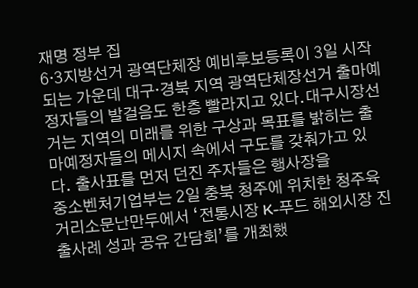재명 정부 집
6·3지방선거 광역단체장 예비후보등록이 3일 시작되는 가운데 대구·경북 지역 광역단체장선거 출마예정자들의 발걸음도 한층 빨라지고 있다.대구시장선거는 지역의 미래를 위한 구상과 목표를 밝히는 출마예정자들의 메시지 속에서 구도를 갖춰가고 있다. 출사표를 먼저 던진 주자들은 행사장을
중소벤처기업부는 2일 충북 청주에 위치한 청주육거리소문난만두에서 ‘전통시장 K-푸드 해외시장 진출사례 성과 공유 간담회’를 개최했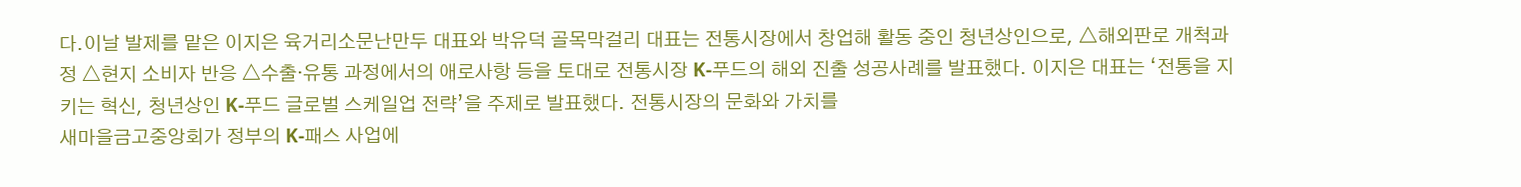다.이날 발제를 맡은 이지은 육거리소문난만두 대표와 박유덕 골목막걸리 대표는 전통시장에서 창업해 활동 중인 청년상인으로, △해외판로 개척과정 △현지 소비자 반응 △수출·유통 과정에서의 애로사항 등을 토대로 전통시장 K-푸드의 해외 진출 성공사례를 발표했다. 이지은 대표는 ‘전통을 지키는 혁신, 청년상인 K-푸드 글로벌 스케일업 전략’을 주제로 발표했다. 전통시장의 문화와 가치를
새마을금고중앙회가 정부의 K-패스 사업에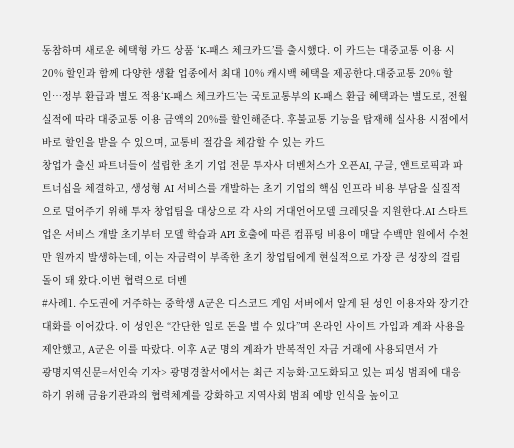동참하며 새로운 혜택형 카드 상품 ‘K-패스 체크카드’를 출시했다. 이 카드는 대중교통 이용 시 20% 할인과 함께 다양한 생활 업종에서 최대 10% 캐시백 혜택을 제공한다.대중교통 20% 할인…정부 환급과 별도 적용‘K-패스 체크카드’는 국토교통부의 K-패스 환급 혜택과는 별도로, 전월 실적에 따라 대중교통 이용 금액의 20%를 할인해준다. 후불교통 기능을 탑재해 실사용 시점에서 바로 할인을 받을 수 있으며, 교통비 절감을 체감할 수 있는 카드
창업가 출신 파트너들이 설립한 초기 기업 전문 투자사 더벤처스가 오픈AI, 구글, 앤트로픽과 파트너십을 체결하고, 생성형 AI 서비스를 개발하는 초기 기업의 핵심 인프라 비용 부담을 실질적으로 덜어주기 위해 투자 창업팀을 대상으로 각 사의 거대언어모델 크레딧을 지원한다.AI 스타트업은 서비스 개발 초기부터 모델 학습과 API 호출에 따른 컴퓨팅 비용이 매달 수백만 원에서 수천만 원까지 발생하는데, 이는 자금력이 부족한 초기 창업팀에게 현실적으로 가장 큰 성장의 걸림돌이 돼 왔다.이번 협력으로 더벤
#사례1. 수도권에 거주하는 중학생 A군은 디스코드 게임 서버에서 알게 된 성인 이용자와 장기간 대화를 이어갔다. 이 성인은 “간단한 일로 돈을 벌 수 있다”며 온라인 사이트 가입과 계좌 사용을 제안했고, A군은 이를 따랐다. 이후 A군 명의 계좌가 반복적인 자금 거래에 사용되면서 가
광명지역신문=서인숙 기자> 광명경찰서에서는 최근 지능화·고도화되고 있는 피싱 범죄에 대응하기 위해 금융기관과의 협력체계를 강화하고 지역사회 범죄 예방 인식을 높이고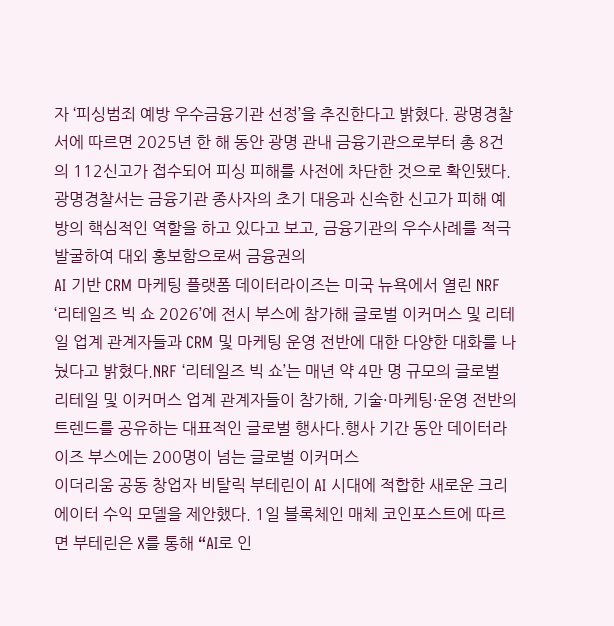자 ‘피싱범죄 예방 우수금융기관 선정’을 추진한다고 밝혔다. 광명경찰서에 따르면 2025년 한 해 동안 광명 관내 금융기관으로부터 총 8건의 112신고가 접수되어 피싱 피해를 사전에 차단한 것으로 확인됐다. 광명경찰서는 금융기관 종사자의 초기 대응과 신속한 신고가 피해 예방의 핵심적인 역할을 하고 있다고 보고, 금융기관의 우수사례를 적극 발굴하여 대외 홍보함으로써 금융권의
AI 기반 CRM 마케팅 플랫폼 데이터라이즈는 미국 뉴욕에서 열린 NRF ‘리테일즈 빅 쇼 2026’에 전시 부스에 참가해 글로벌 이커머스 및 리테일 업계 관계자들과 CRM 및 마케팅 운영 전반에 대한 다양한 대화를 나눴다고 밝혔다.NRF ‘리테일즈 빅 쇼’는 매년 약 4만 명 규모의 글로벌 리테일 및 이커머스 업계 관계자들이 참가해, 기술·마케팅·운영 전반의 트렌드를 공유하는 대표적인 글로벌 행사다.행사 기간 동안 데이터라이즈 부스에는 200명이 넘는 글로벌 이커머스
이더리움 공동 창업자 비탈릭 부테린이 AI 시대에 적합한 새로운 크리에이터 수익 모델을 제안했다. 1일 블록체인 매체 코인포스트에 따르면 부테린은 X를 통해 “AI로 인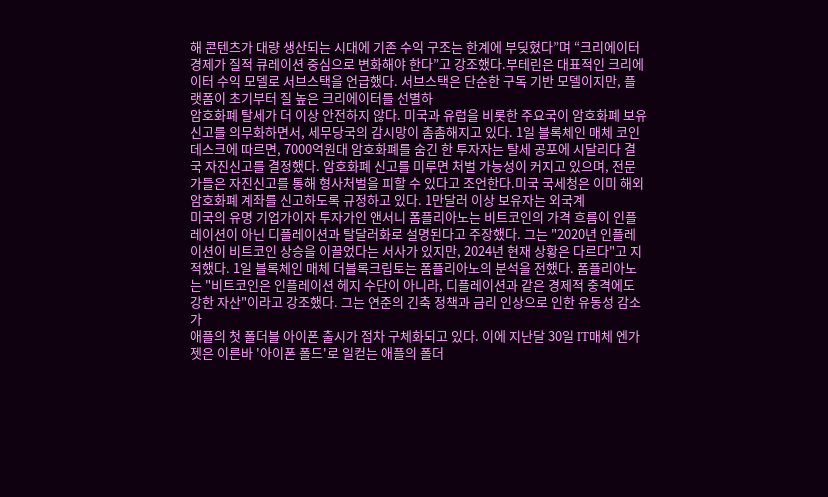해 콘텐츠가 대량 생산되는 시대에 기존 수익 구조는 한계에 부딪혔다”며 “크리에이터 경제가 질적 큐레이션 중심으로 변화해야 한다”고 강조했다.부테린은 대표적인 크리에이터 수익 모델로 서브스택을 언급했다. 서브스택은 단순한 구독 기반 모델이지만, 플랫폼이 초기부터 질 높은 크리에이터를 선별하
암호화폐 탈세가 더 이상 안전하지 않다. 미국과 유럽을 비롯한 주요국이 암호화폐 보유 신고를 의무화하면서, 세무당국의 감시망이 촘촘해지고 있다. 1일 블록체인 매체 코인데스크에 따르면, 7000억원대 암호화폐를 숨긴 한 투자자는 탈세 공포에 시달리다 결국 자진신고를 결정했다. 암호화폐 신고를 미루면 처벌 가능성이 커지고 있으며, 전문가들은 자진신고를 통해 형사처벌을 피할 수 있다고 조언한다.미국 국세청은 이미 해외 암호화폐 계좌를 신고하도록 규정하고 있다. 1만달러 이상 보유자는 외국계
미국의 유명 기업가이자 투자가인 앤서니 폼플리아노는 비트코인의 가격 흐름이 인플레이션이 아닌 디플레이션과 탈달러화로 설명된다고 주장했다. 그는 "2020년 인플레이션이 비트코인 상승을 이끌었다는 서사가 있지만, 2024년 현재 상황은 다르다"고 지적했다. 1일 블록체인 매체 더블록크립토는 폼플리아노의 분석을 전했다. 폼플리아노는 "비트코인은 인플레이션 헤지 수단이 아니라, 디플레이션과 같은 경제적 충격에도 강한 자산"이라고 강조했다. 그는 연준의 긴축 정책과 금리 인상으로 인한 유동성 감소가
애플의 첫 폴더블 아이폰 출시가 점차 구체화되고 있다. 이에 지난달 30일 IT매체 엔가젯은 이른바 '아이폰 폴드'로 일컫는 애플의 폴더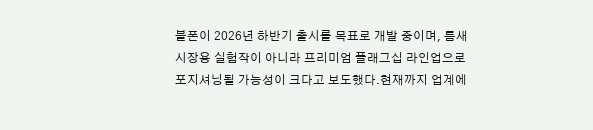블폰이 2026년 하반기 출시를 목표로 개발 중이며, 틈새시장용 실험작이 아니라 프리미엄 플래그십 라인업으로 포지셔닝될 가능성이 크다고 보도했다.현재까지 업계에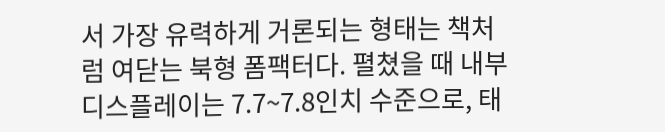서 가장 유력하게 거론되는 형태는 책처럼 여닫는 북형 폼팩터다. 펼쳤을 때 내부 디스플레이는 7.7~7.8인치 수준으로, 태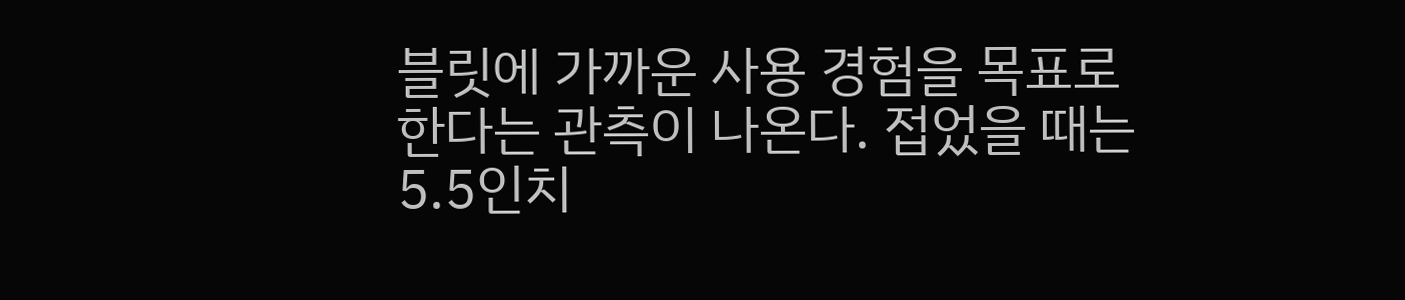블릿에 가까운 사용 경험을 목표로 한다는 관측이 나온다. 접었을 때는 5.5인치